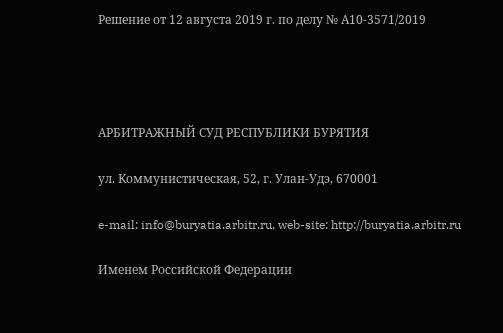Решение от 12 августа 2019 г. по делу № А10-3571/2019




АРБИТРАЖНЫЙ СУД РЕСПУБЛИКИ БУРЯТИЯ

ул. Коммунистическая, 52, г. Улан-Удэ, 670001

e-mail: info@buryatia.arbitr.ru, web-site: http://buryatia.arbitr.ru

Именем Российской Федерации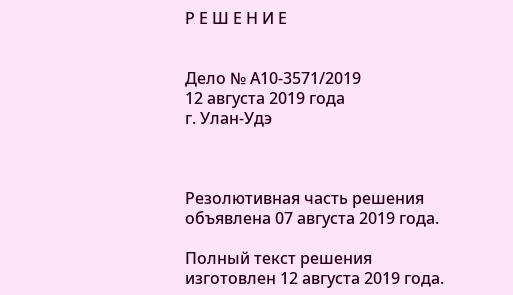Р Е Ш Е Н И Е


Дело № А10-3571/2019
12 августа 2019 года
г. Улан-Удэ



Резолютивная часть решения объявлена 07 августа 2019 года.

Полный текст решения изготовлен 12 августа 2019 года.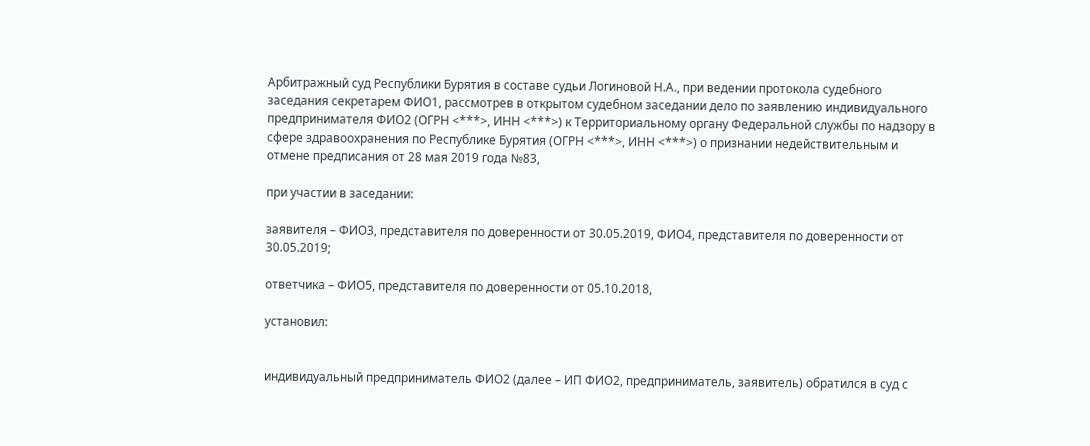Арбитражный суд Республики Бурятия в составе судьи Логиновой Н.А., при ведении протокола судебного заседания секретарем ФИО1, рассмотрев в открытом судебном заседании дело по заявлению индивидуального предпринимателя ФИО2 (ОГРН <***>, ИНН <***>) к Территориальному органу Федеральной службы по надзору в сфере здравоохранения по Республике Бурятия (ОГРН <***>, ИНН <***>) о признании недействительным и отмене предписания от 28 мая 2019 года №83,

при участии в заседании:

заявителя – ФИО3, представителя по доверенности от 30.05.2019, ФИО4, представителя по доверенности от 30.05.2019;

ответчика – ФИО5, представителя по доверенности от 05.10.2018,

установил:


индивидуальный предприниматель ФИО2 (далее – ИП ФИО2, предприниматель, заявитель) обратился в суд с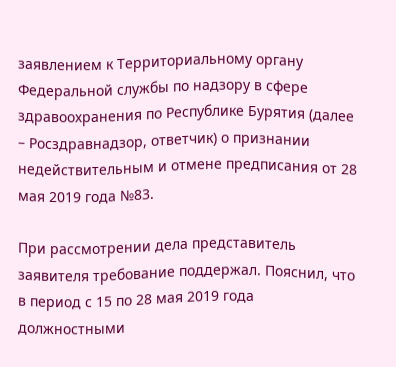заявлением к Территориальному органу Федеральной службы по надзору в сфере здравоохранения по Республике Бурятия (далее – Росздравнадзор, ответчик) о признании недействительным и отмене предписания от 28 мая 2019 года №83.

При рассмотрении дела представитель заявителя требование поддержал. Пояснил, что в период с 15 по 28 мая 2019 года должностными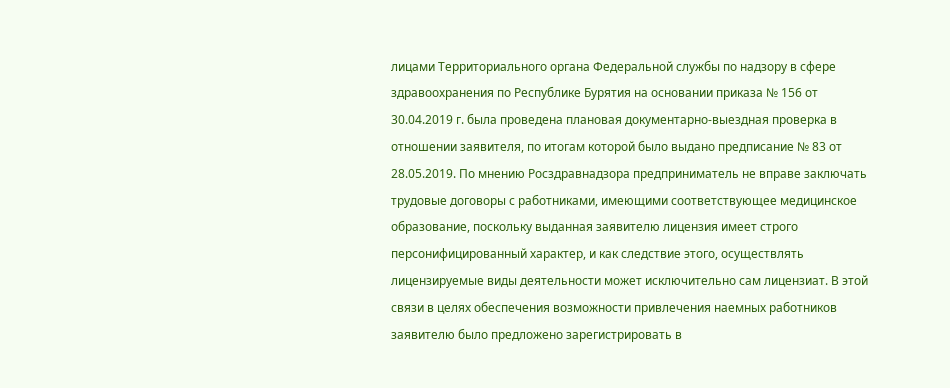лицами Территориального органа Федеральной службы по надзору в сфере здравоохранения по Республике Бурятия на основании приказа № 156 от 30.04.2019 г. была проведена плановая документарно-выездная проверка в отношении заявителя, по итогам которой было выдано предписание № 83 от 28.05.2019. По мнению Росздравнадзора предприниматель не вправе заключать трудовые договоры с работниками, имеющими соответствующее медицинское образование, поскольку выданная заявителю лицензия имеет строго персонифицированный характер, и как следствие этого, осуществлять лицензируемые виды деятельности может исключительно сам лицензиат. В этой связи в целях обеспечения возможности привлечения наемных работников заявителю было предложено зарегистрировать в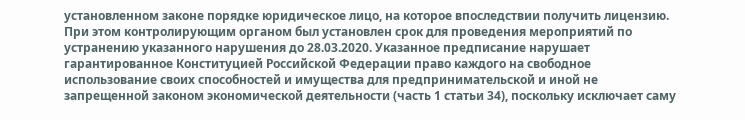установленном законе порядке юридическое лицо, на которое впоследствии получить лицензию. При этом контролирующим органом был установлен срок для проведения мероприятий по устранению указанного нарушения до 28.03.2020. Указанное предписание нарушает гарантированное Конституцией Российской Федерации право каждого на свободное использование своих способностей и имущества для предпринимательской и иной не запрещенной законом экономической деятельности (часть 1 статьи 34), поскольку исключает саму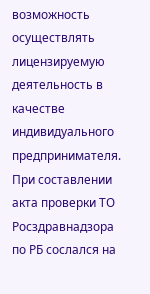возможность осуществлять лицензируемую деятельность в качестве индивидуального предпринимателя. При составлении акта проверки ТО Росздравнадзора по РБ сослался на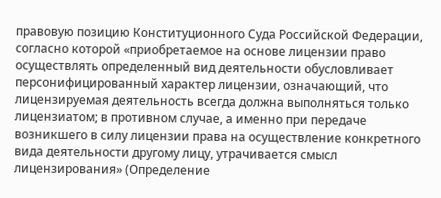правовую позицию Конституционного Суда Российской Федерации, согласно которой «приобретаемое на основе лицензии право осуществлять определенный вид деятельности обусловливает персонифицированный характер лицензии, означающий, что лицензируемая деятельность всегда должна выполняться только лицензиатом; в противном случае, а именно при передаче возникшего в силу лицензии права на осуществление конкретного вида деятельности другому лицу, утрачивается смысл лицензирования» (Определение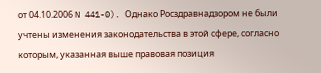от 04.10.2006 N 441-0). Однако Росздравнадзором не были учтены изменения законодательства в этой сфере, согласно которым, указанная выше правовая позиция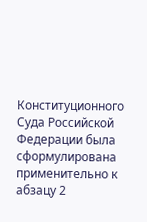Конституционного Суда Российской Федерации была сформулирована применительно к абзацу 2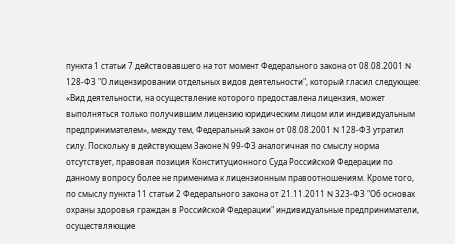пункта 1 статьи 7 действовавшего на тот момент Федерального закона от 08.08.2001 N 128-ФЗ "О лицензировании отдельных видов деятельности", который гласил следующее: «Вид деятельности, на осуществление которого предоставлена лицензия, может выполняться только получившим лицензию юридическим лицом или индивидуальным предпринимателем», между тем, Федеральный закон от 08.08.2001 N 128-ФЗ утратил силу. Поскольку в действующем Законе N 99-ФЗ аналогичная по смыслу норма отсутствует, правовая позиция Конституционного Суда Российской Федерации по данному вопросу более не применима к лицензионным правоотношениям. Кроме того, по смыслу пункта 11 статьи 2 Федерального закона от 21.11.2011 N 323-ФЗ "Об основах охраны здоровья граждан в Российской Федерации" индивидуальные предприниматели, осуществляющие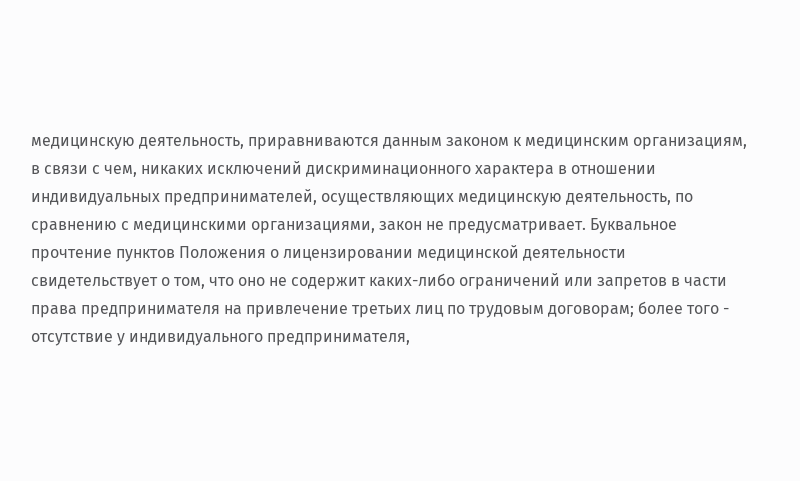медицинскую деятельность, приравниваются данным законом к медицинским организациям, в связи с чем, никаких исключений дискриминационного характера в отношении индивидуальных предпринимателей, осуществляющих медицинскую деятельность, по сравнению с медицинскими организациями, закон не предусматривает. Буквальное прочтение пунктов Положения о лицензировании медицинской деятельности свидетельствует о том, что оно не содержит каких-либо ограничений или запретов в части права предпринимателя на привлечение третьих лиц по трудовым договорам; более того - отсутствие у индивидуального предпринимателя,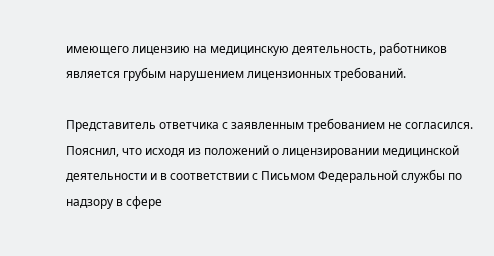имеющего лицензию на медицинскую деятельность, работников является грубым нарушением лицензионных требований.

Представитель ответчика с заявленным требованием не согласился. Пояснил, что исходя из положений о лицензировании медицинской деятельности и в соответствии с Письмом Федеральной службы по надзору в сфере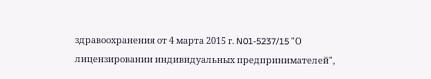здравоохранения от 4 марта 2015 г. N01-5237/15 "О лицензировании индивидуальных предпринимателей",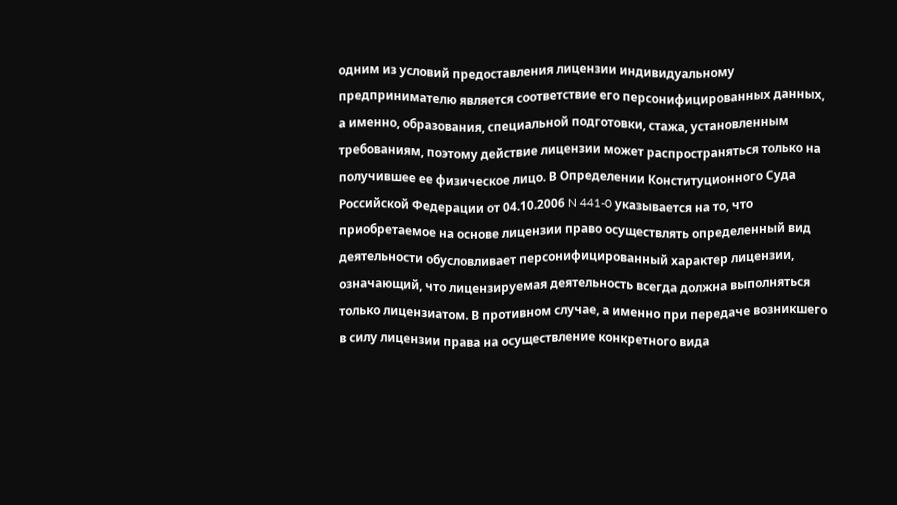одним из условий предоставления лицензии индивидуальному предпринимателю является соответствие его персонифицированных данных, а именно, образования, специальной подготовки, стажа, установленным требованиям, поэтому действие лицензии может распространяться только на получившее ее физическое лицо. В Определении Конституционного Суда Российской Федерации от 04.10.2006 N 441-0 указывается на то, что приобретаемое на основе лицензии право осуществлять определенный вид деятельности обусловливает персонифицированный характер лицензии, означающий, что лицензируемая деятельность всегда должна выполняться только лицензиатом. В противном случае, а именно при передаче возникшего в силу лицензии права на осуществление конкретного вида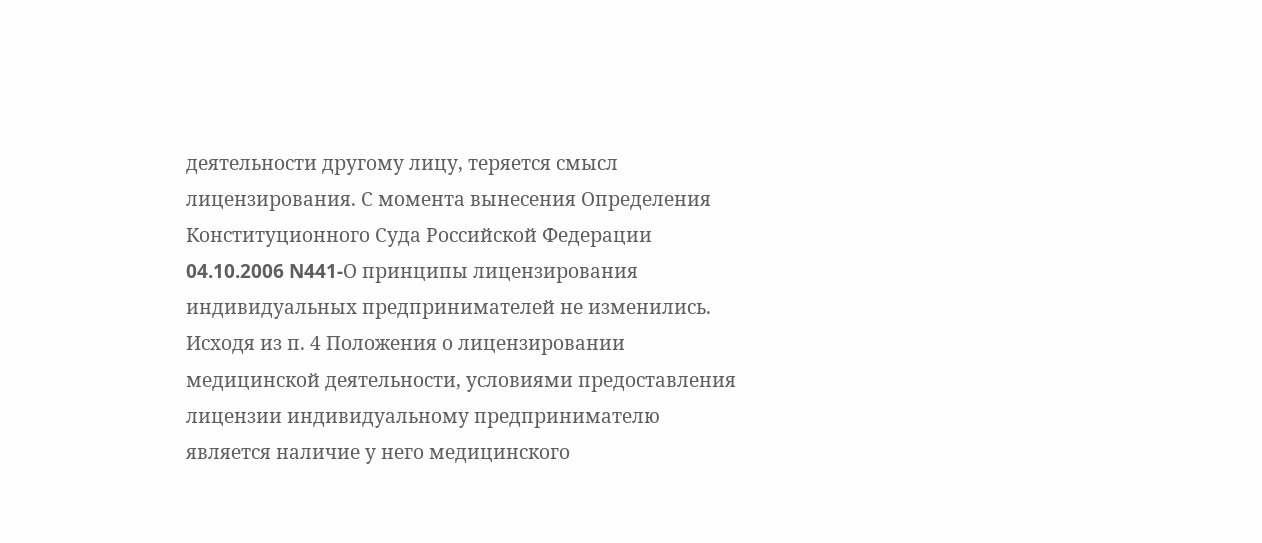деятельности другому лицу, теряется смысл лицензирования. С момента вынесения Определения Конституционного Суда Российской Федерации 04.10.2006 N441-О принципы лицензирования индивидуальных предпринимателей не изменились. Исходя из п. 4 Положения о лицензировании медицинской деятельности, условиями предоставления лицензии индивидуальному предпринимателю является наличие у него медицинского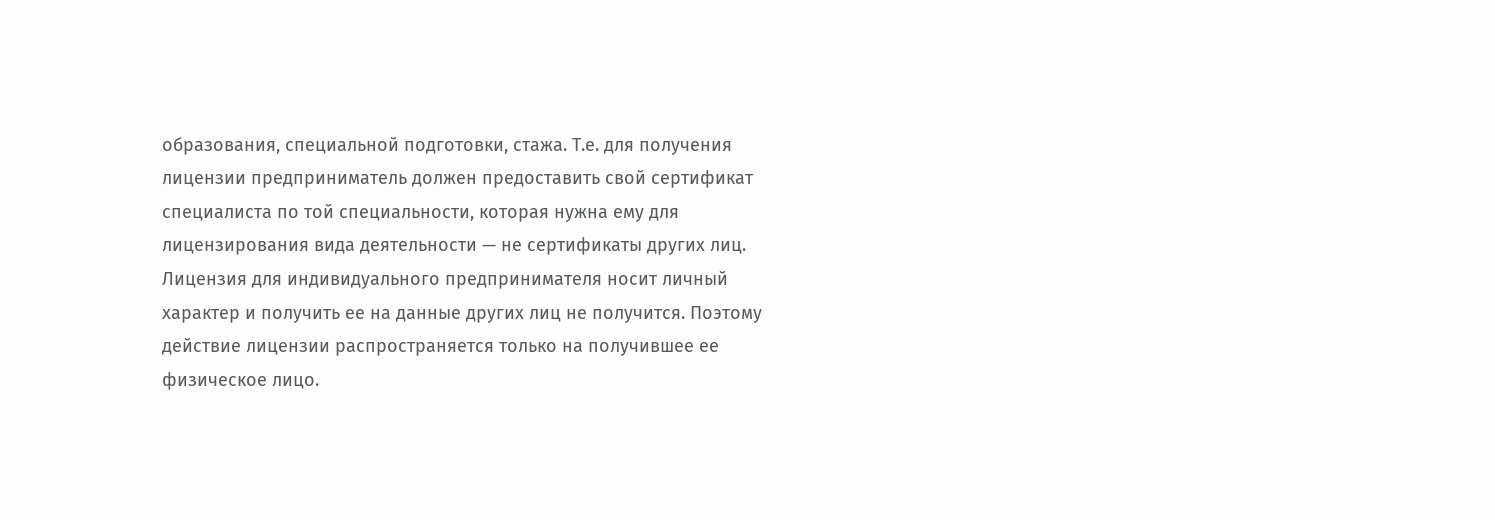образования, специальной подготовки, стажа. Т.е. для получения лицензии предприниматель должен предоставить свой сертификат специалиста по той специальности, которая нужна ему для лицензирования вида деятельности — не сертификаты других лиц. Лицензия для индивидуального предпринимателя носит личный характер и получить ее на данные других лиц не получится. Поэтому действие лицензии распространяется только на получившее ее физическое лицо.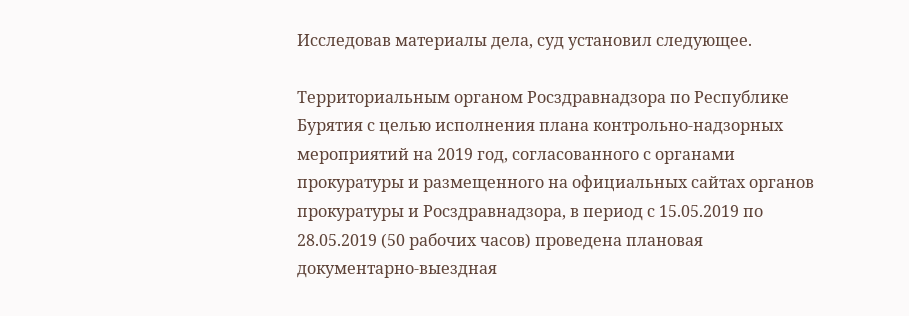Исследовав материалы дела, суд установил следующее.

Территориальным органом Росздравнадзора по Республике Бурятия с целью исполнения плана контрольно-надзорных мероприятий на 2019 год, согласованного с органами прокуратуры и размещенного на официальных сайтах органов прокуратуры и Росздравнадзора, в период с 15.05.2019 по 28.05.2019 (50 рабочих часов) проведена плановая документарно-выездная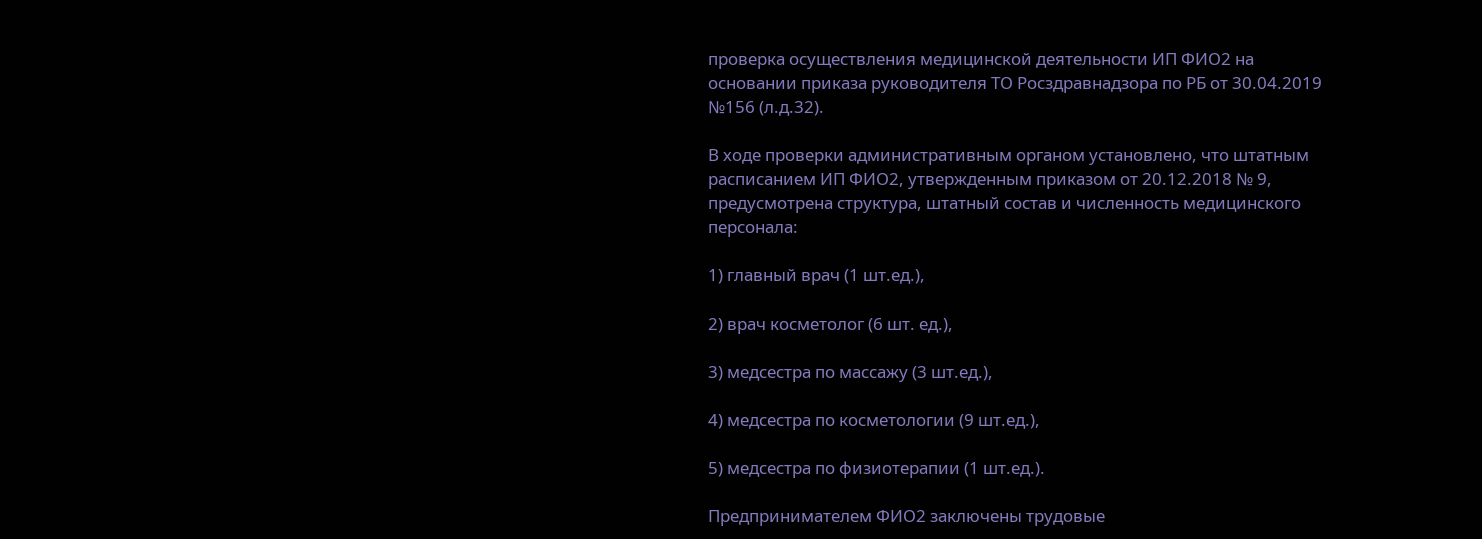проверка осуществления медицинской деятельности ИП ФИО2 на основании приказа руководителя ТО Росздравнадзора по РБ от 30.04.2019 №156 (л.д.32).

В ходе проверки административным органом установлено, что штатным расписанием ИП ФИО2, утвержденным приказом от 20.12.2018 № 9, предусмотрена структура, штатный состав и численность медицинского персонала:

1) главный врач (1 шт.ед.),

2) врач косметолог (6 шт. ед.),

3) медсестра по массажу (3 шт.ед.),

4) медсестра по косметологии (9 шт.ед.),

5) медсестра по физиотерапии (1 шт.ед.).

Предпринимателем ФИО2 заключены трудовые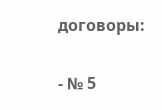договоры:

- № 5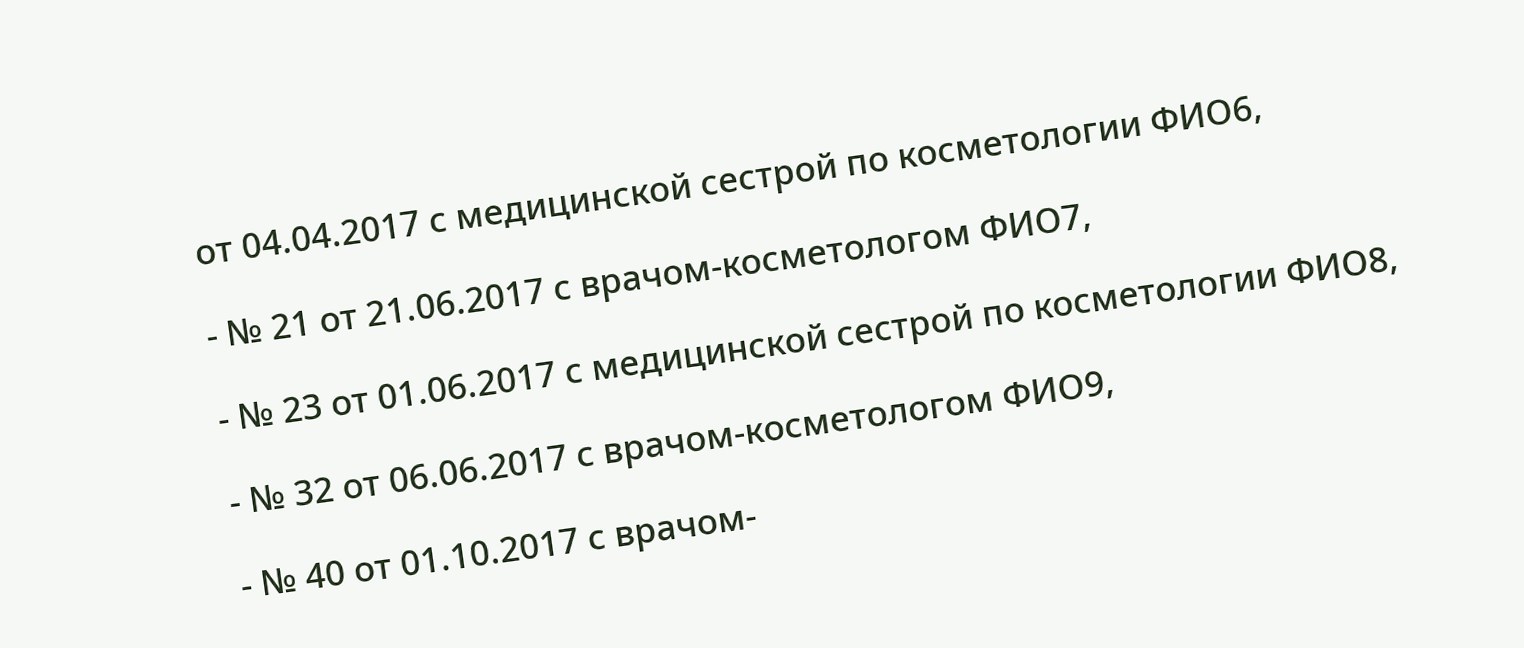от 04.04.2017 с медицинской сестрой по косметологии ФИО6,

- № 21 от 21.06.2017 с врачом-косметологом ФИО7,

- № 23 от 01.06.2017 с медицинской сестрой по косметологии ФИО8,

- № 32 от 06.06.2017 с врачом-косметологом ФИО9,

- № 40 от 01.10.2017 с врачом-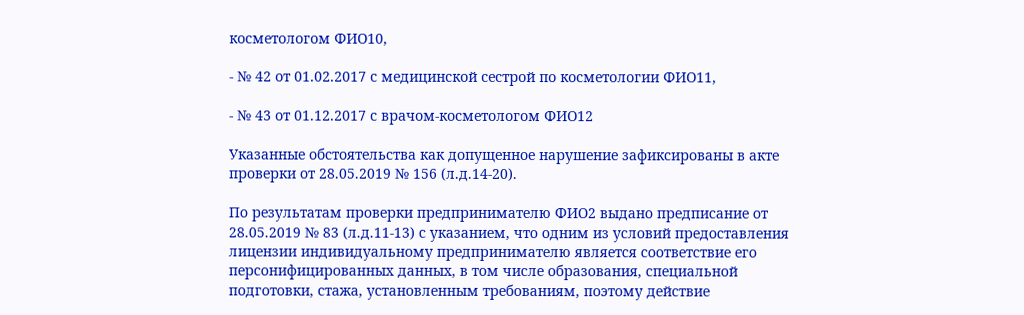косметологом ФИО10,

- № 42 от 01.02.2017 с медицинской сестрой по косметологии ФИО11,

- № 43 от 01.12.2017 с врачом-косметологом ФИО12

Указанные обстоятельства как допущенное нарушение зафиксированы в акте проверки от 28.05.2019 № 156 (л.д.14-20).

По результатам проверки предпринимателю ФИО2 выдано предписание от 28.05.2019 № 83 (л.д.11-13) с указанием, что одним из условий предоставления лицензии индивидуальному предпринимателю является соответствие его персонифицированных данных, в том числе образования, специальной подготовки, стажа, установленным требованиям, поэтому действие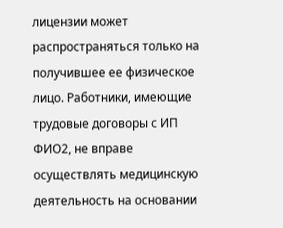лицензии может распространяться только на получившее ее физическое лицо. Работники, имеющие трудовые договоры с ИП ФИО2, не вправе осуществлять медицинскую деятельность на основании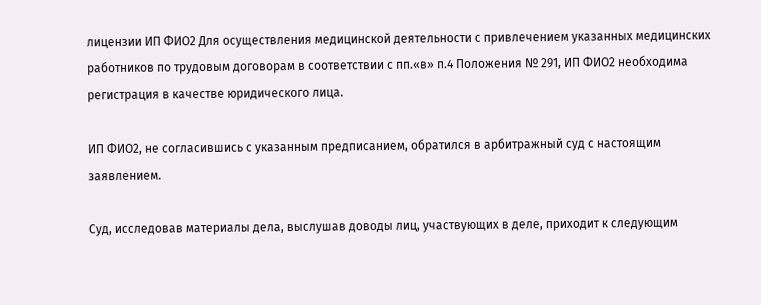лицензии ИП ФИО2 Для осуществления медицинской деятельности с привлечением указанных медицинских работников по трудовым договорам в соответствии с пп.«в» п.4 Положения № 291, ИП ФИО2 необходима регистрация в качестве юридического лица.

ИП ФИО2, не согласившись с указанным предписанием, обратился в арбитражный суд с настоящим заявлением.

Суд, исследовав материалы дела, выслушав доводы лиц, участвующих в деле, приходит к следующим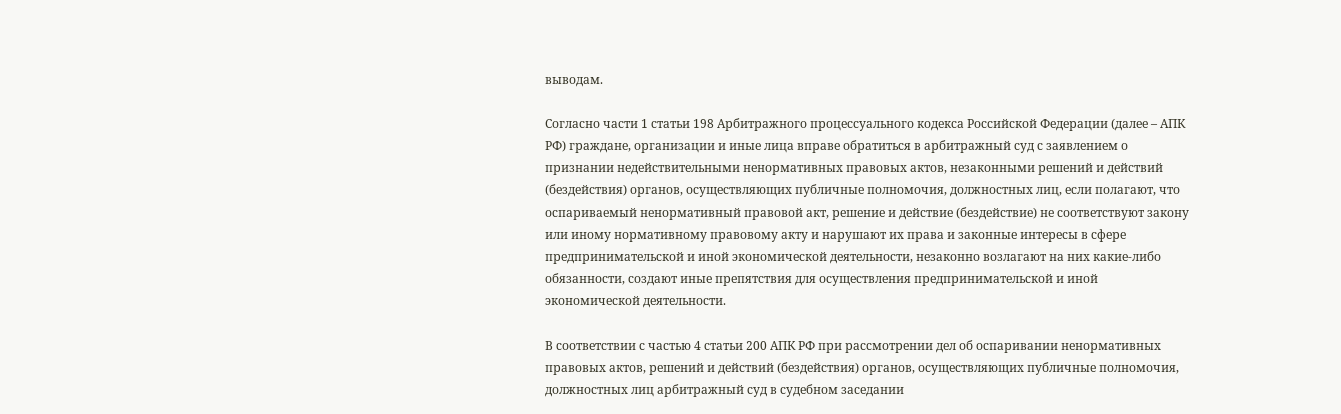выводам.

Согласно части 1 статьи 198 Арбитражного процессуального кодекса Российской Федерации (далее – АПК РФ) граждане, организации и иные лица вправе обратиться в арбитражный суд с заявлением о признании недействительными ненормативных правовых актов, незаконными решений и действий (бездействия) органов, осуществляющих публичные полномочия, должностных лиц, если полагают, что оспариваемый ненормативный правовой акт, решение и действие (бездействие) не соответствуют закону или иному нормативному правовому акту и нарушают их права и законные интересы в сфере предпринимательской и иной экономической деятельности, незаконно возлагают на них какие-либо обязанности, создают иные препятствия для осуществления предпринимательской и иной экономической деятельности.

В соответствии с частью 4 статьи 200 АПК РФ при рассмотрении дел об оспаривании ненормативных правовых актов, решений и действий (бездействия) органов, осуществляющих публичные полномочия, должностных лиц арбитражный суд в судебном заседании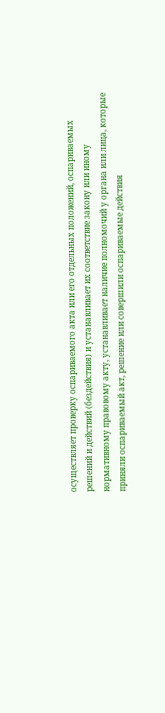осуществляет проверку оспариваемого акта или его отдельных положений, оспариваемых решений и действий (бездействия) и устанавливает их соответствие закону или иному нормативному правовому акту, устанавливает наличие полномочий у органа или лица, которые приняли оспариваемый акт, решение или совершили оспариваемые действия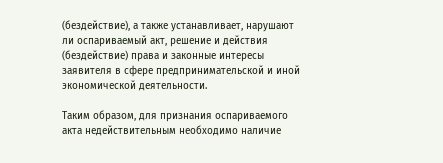(бездействие), а также устанавливает, нарушают ли оспариваемый акт, решение и действия (бездействие) права и законные интересы заявителя в сфере предпринимательской и иной экономической деятельности.

Таким образом, для признания оспариваемого акта недействительным необходимо наличие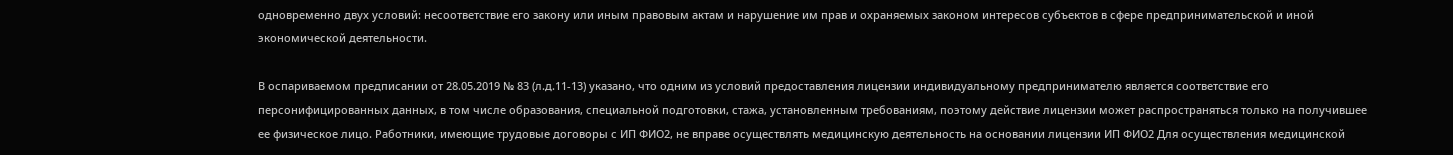одновременно двух условий: несоответствие его закону или иным правовым актам и нарушение им прав и охраняемых законом интересов субъектов в сфере предпринимательской и иной экономической деятельности.

В оспариваемом предписании от 28.05.2019 № 83 (л.д.11-13) указано, что одним из условий предоставления лицензии индивидуальному предпринимателю является соответствие его персонифицированных данных, в том числе образования, специальной подготовки, стажа, установленным требованиям, поэтому действие лицензии может распространяться только на получившее ее физическое лицо. Работники, имеющие трудовые договоры с ИП ФИО2, не вправе осуществлять медицинскую деятельность на основании лицензии ИП ФИО2 Для осуществления медицинской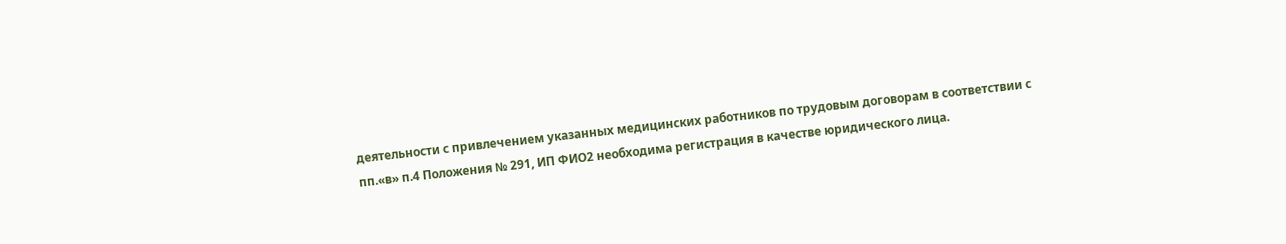деятельности с привлечением указанных медицинских работников по трудовым договорам в соответствии с пп.«в» п.4 Положения № 291, ИП ФИО2 необходима регистрация в качестве юридического лица.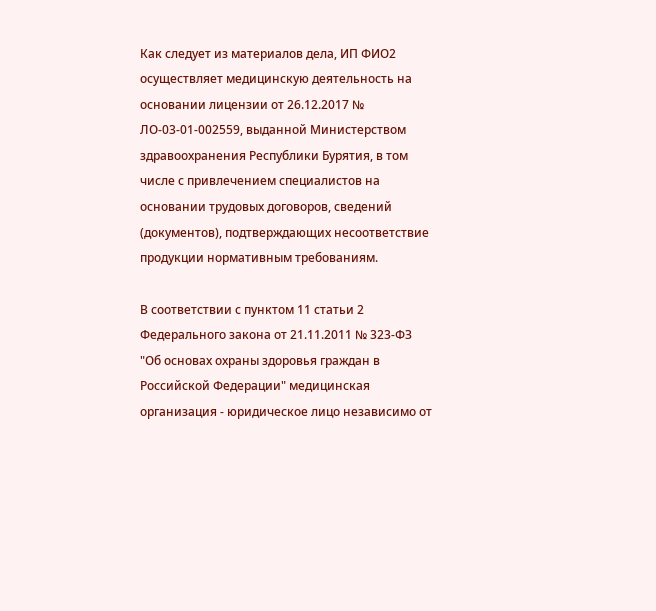Как следует из материалов дела, ИП ФИО2 осуществляет медицинскую деятельность на основании лицензии от 26.12.2017 № ЛО-03-01-002559, выданной Министерством здравоохранения Республики Бурятия, в том числе с привлечением специалистов на основании трудовых договоров, сведений (документов), подтверждающих несоответствие продукции нормативным требованиям.

В соответствии с пунктом 11 статьи 2 Федерального закона от 21.11.2011 № 323-ФЗ "Об основах охраны здоровья граждан в Российской Федерации" медицинская организация - юридическое лицо независимо от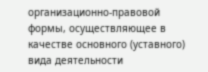организационно-правовой формы, осуществляющее в качестве основного (уставного) вида деятельности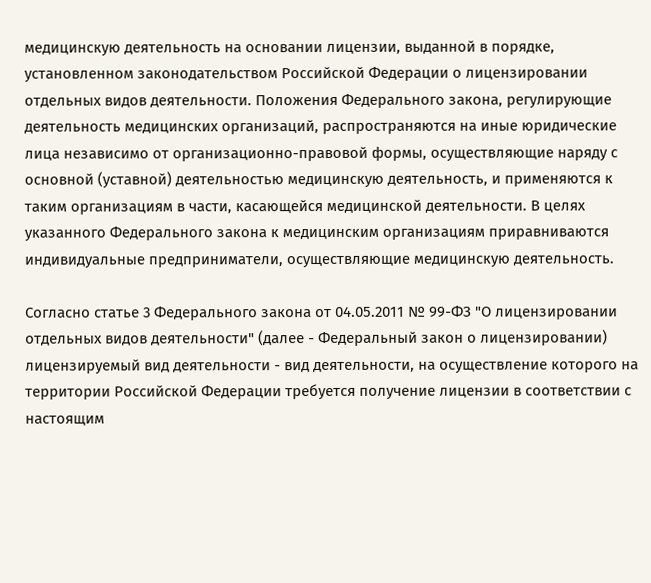медицинскую деятельность на основании лицензии, выданной в порядке, установленном законодательством Российской Федерации о лицензировании отдельных видов деятельности. Положения Федерального закона, регулирующие деятельность медицинских организаций, распространяются на иные юридические лица независимо от организационно-правовой формы, осуществляющие наряду с основной (уставной) деятельностью медицинскую деятельность, и применяются к таким организациям в части, касающейся медицинской деятельности. В целях указанного Федерального закона к медицинским организациям приравниваются индивидуальные предприниматели, осуществляющие медицинскую деятельность.

Согласно статье 3 Федерального закона от 04.05.2011 № 99-ФЗ "О лицензировании отдельных видов деятельности" (далее - Федеральный закон о лицензировании) лицензируемый вид деятельности - вид деятельности, на осуществление которого на территории Российской Федерации требуется получение лицензии в соответствии с настоящим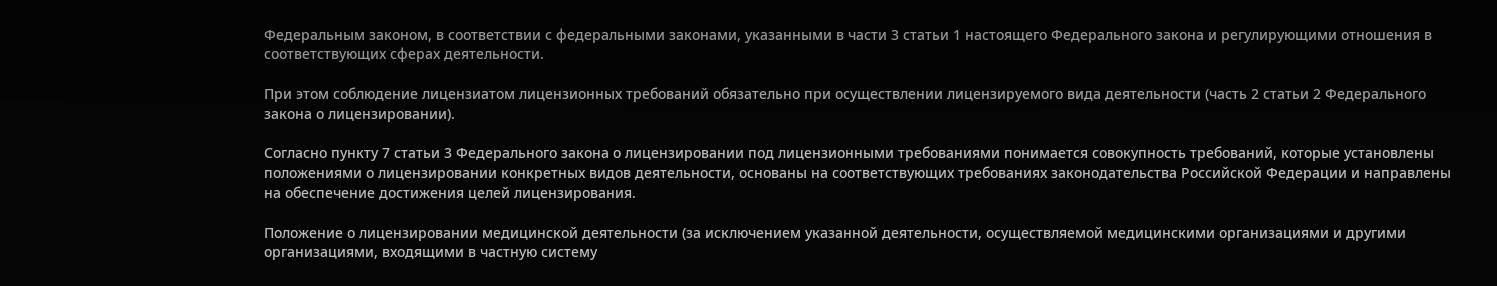Федеральным законом, в соответствии с федеральными законами, указанными в части 3 статьи 1 настоящего Федерального закона и регулирующими отношения в соответствующих сферах деятельности.

При этом соблюдение лицензиатом лицензионных требований обязательно при осуществлении лицензируемого вида деятельности (часть 2 статьи 2 Федерального закона о лицензировании).

Согласно пункту 7 статьи 3 Федерального закона о лицензировании под лицензионными требованиями понимается совокупность требований, которые установлены положениями о лицензировании конкретных видов деятельности, основаны на соответствующих требованиях законодательства Российской Федерации и направлены на обеспечение достижения целей лицензирования.

Положение о лицензировании медицинской деятельности (за исключением указанной деятельности, осуществляемой медицинскими организациями и другими организациями, входящими в частную систему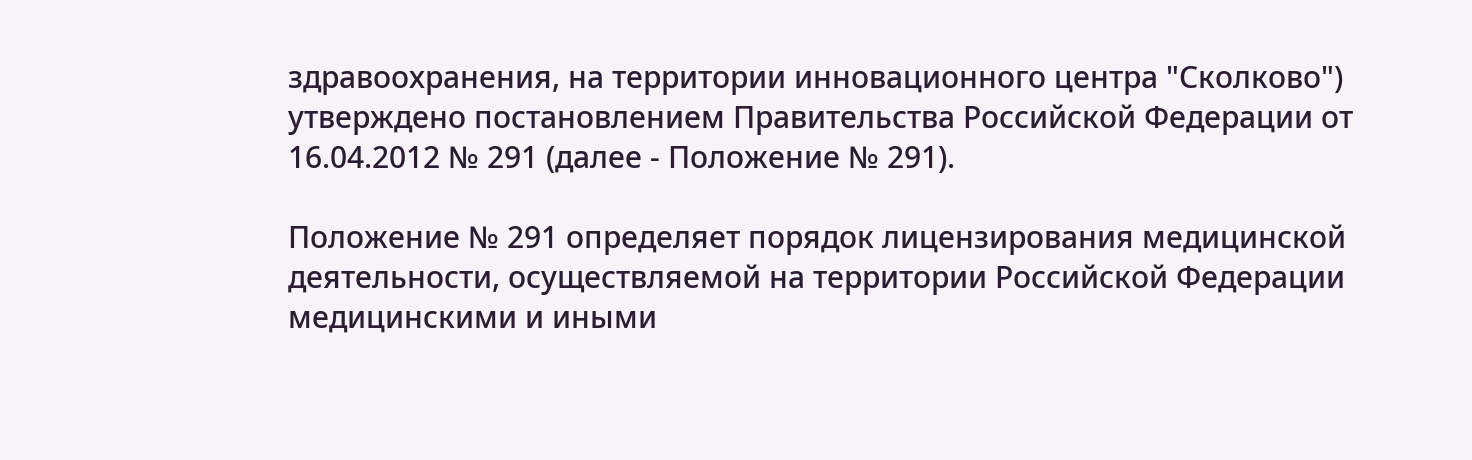здравоохранения, на территории инновационного центра "Сколково") утверждено постановлением Правительства Российской Федерации от 16.04.2012 № 291 (далее - Положение № 291).

Положение № 291 определяет порядок лицензирования медицинской деятельности, осуществляемой на территории Российской Федерации медицинскими и иными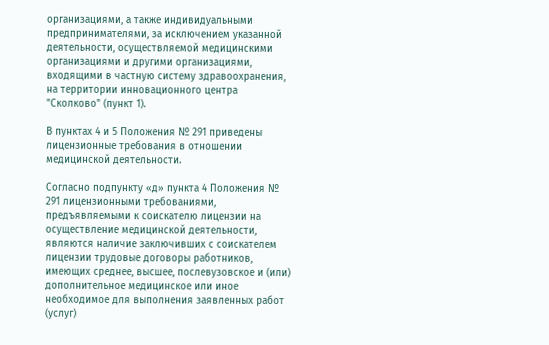организациями, а также индивидуальными предпринимателями, за исключением указанной деятельности, осуществляемой медицинскими организациями и другими организациями, входящими в частную систему здравоохранения, на территории инновационного центра "Сколково" (пункт 1).

В пунктах 4 и 5 Положения № 291 приведены лицензионные требования в отношении медицинской деятельности.

Согласно подпункту «д» пункта 4 Положения № 291 лицензионными требованиями, предъявляемыми к соискателю лицензии на осуществление медицинской деятельности, являются наличие заключивших с соискателем лицензии трудовые договоры работников, имеющих среднее, высшее, послевузовское и (или) дополнительное медицинское или иное необходимое для выполнения заявленных работ (услуг)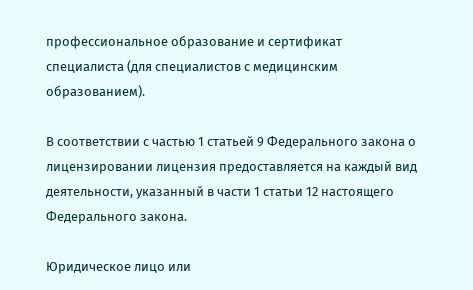профессиональное образование и сертификат специалиста (для специалистов с медицинским образованием).

В соответствии с частью 1 статьей 9 Федерального закона о лицензировании лицензия предоставляется на каждый вид деятельности, указанный в части 1 статьи 12 настоящего Федерального закона.

Юридическое лицо или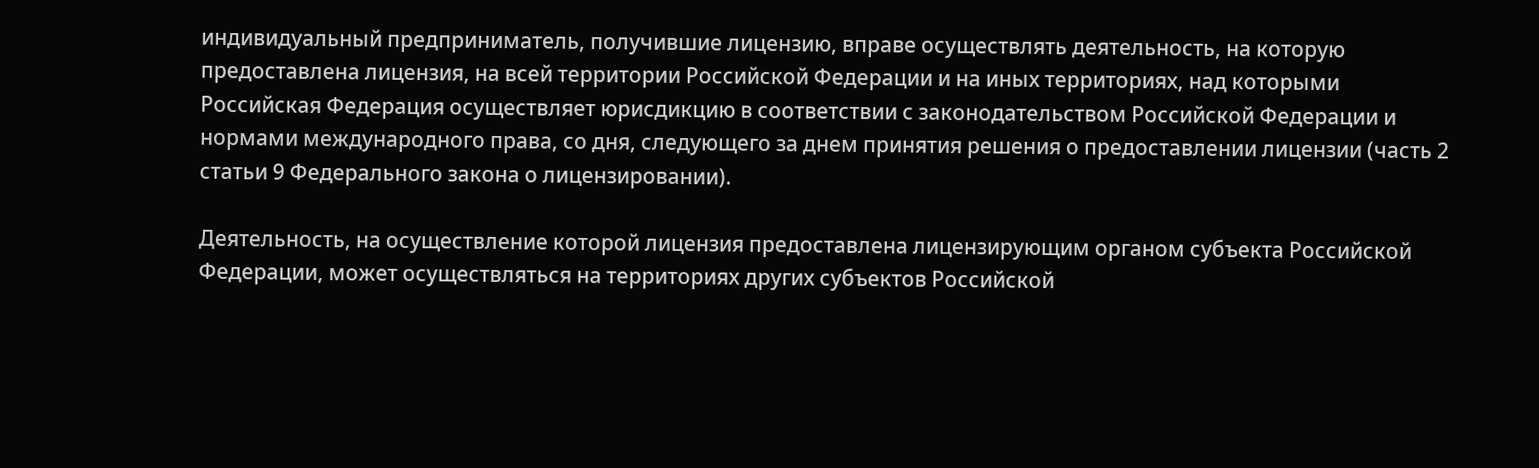индивидуальный предприниматель, получившие лицензию, вправе осуществлять деятельность, на которую предоставлена лицензия, на всей территории Российской Федерации и на иных территориях, над которыми Российская Федерация осуществляет юрисдикцию в соответствии с законодательством Российской Федерации и нормами международного права, со дня, следующего за днем принятия решения о предоставлении лицензии (часть 2 статьи 9 Федерального закона о лицензировании).

Деятельность, на осуществление которой лицензия предоставлена лицензирующим органом субъекта Российской Федерации, может осуществляться на территориях других субъектов Российской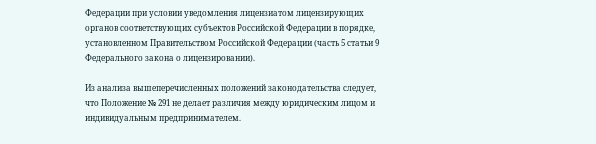Федерации при условии уведомления лицензиатом лицензирующих органов соответствующих субъектов Российской Федерации в порядке, установленном Правительством Российской Федерации (часть 5 статьи 9 Федерального закона о лицензировании).

Из анализа вышеперечисленных положений законодательства следует, что Положение № 291 не делает различия между юридическим лицом и индивидуальным предпринимателем.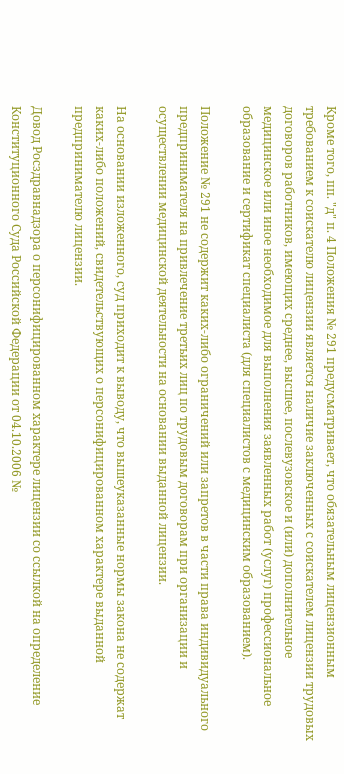Кроме того, пп. "д" п. 4 Положения № 291 предусматривает, что обязательным лицензионным требованием к соискателю лицензии является наличие заключенных с соискателем лицензии трудовых договоров работников, имеющих среднее, высшее, послевузовское и (или) дополнительное медицинское или иное необходимое для выполнения заявленных работ (услуг) профессиональное образование и сертификат специалиста (для специалистов с медицинским образованием).

Положение № 291 не содержит каких-либо ограничений или запретов в части права индивидуального предпринимателя на привлечение третьих лиц по трудовым договорам при организации и осуществлении медицинской деятельности на основании выданной лицензии.

На основании изложенного, суд приходит к выводу, что вышеуказанные нормы закона не содержат каких-либо положений, свидетельствующих о персонифицированном характере выданной предпринимателю лицензии.

Довод Росздравнадзора о персонифицированном характере лицензии со ссылкой на определение Конституционного Суда Российской Федерации от 04.10.2006 №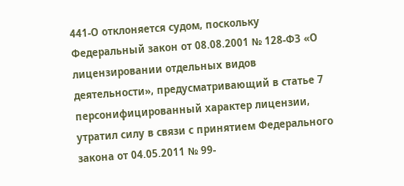441-О отклоняется судом, поскольку Федеральный закон от 08.08.2001 № 128-ФЗ «О лицензировании отдельных видов деятельности», предусматривающий в статье 7 персонифицированный характер лицензии, утратил силу в связи с принятием Федерального закона от 04.05.2011 № 99-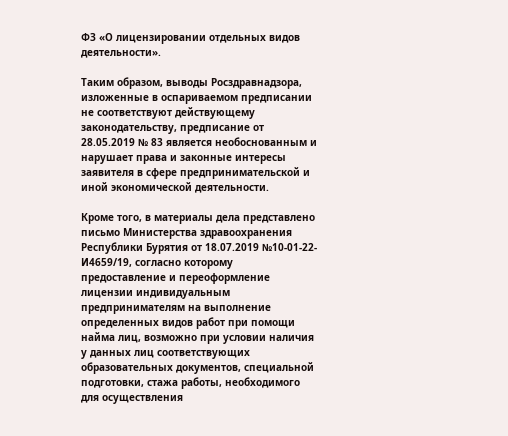ФЗ «О лицензировании отдельных видов деятельности».

Таким образом, выводы Росздравнадзора, изложенные в оспариваемом предписании не соответствуют действующему законодательству, предписание от 28.05.2019 № 83 является необоснованным и нарушает права и законные интересы заявителя в сфере предпринимательской и иной экономической деятельности.

Кроме того, в материалы дела представлено письмо Министерства здравоохранения Республики Бурятия от 18.07.2019 №10-01-22-И4659/19, согласно которому предоставление и переоформление лицензии индивидуальным предпринимателям на выполнение определенных видов работ при помощи найма лиц, возможно при условии наличия у данных лиц соответствующих образовательных документов, специальной подготовки, стажа работы, необходимого для осуществления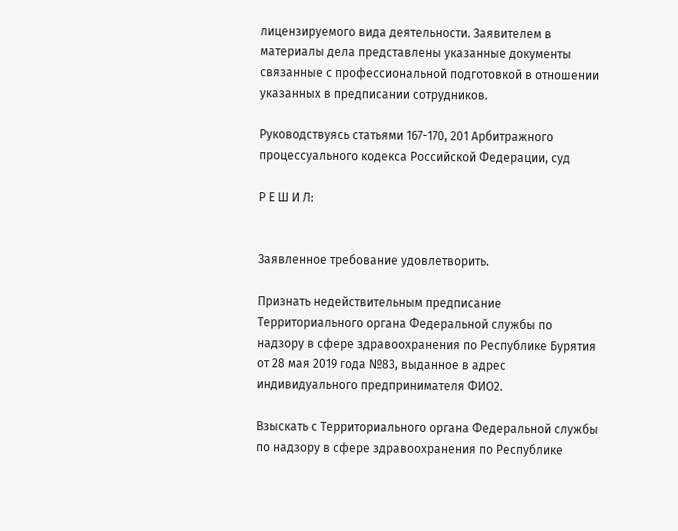лицензируемого вида деятельности. Заявителем в материалы дела представлены указанные документы связанные с профессиональной подготовкой в отношении указанных в предписании сотрудников.

Руководствуясь статьями 167-170, 201 Арбитражного процессуального кодекса Российской Федерации, суд

Р Е Ш И Л:


Заявленное требование удовлетворить.

Признать недействительным предписание Территориального органа Федеральной службы по надзору в сфере здравоохранения по Республике Бурятия от 28 мая 2019 года №83, выданное в адрес индивидуального предпринимателя ФИО2.

Взыскать с Территориального органа Федеральной службы по надзору в сфере здравоохранения по Республике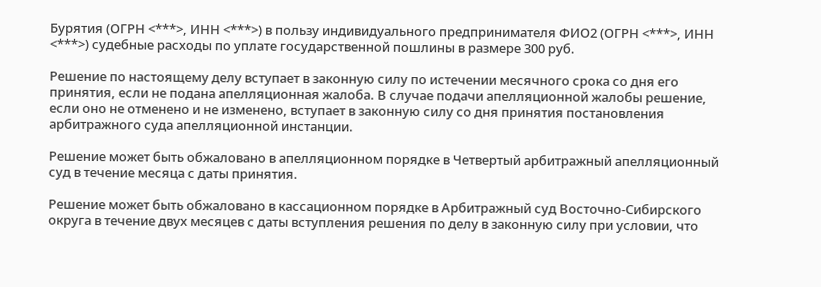Бурятия (ОГРН <***>, ИНН <***>) в пользу индивидуального предпринимателя ФИО2 (ОГРН <***>, ИНН <***>) судебные расходы по уплате государственной пошлины в размере 300 руб.

Решение по настоящему делу вступает в законную силу по истечении месячного срока со дня его принятия, если не подана апелляционная жалоба. В случае подачи апелляционной жалобы решение, если оно не отменено и не изменено, вступает в законную силу со дня принятия постановления арбитражного суда апелляционной инстанции.

Решение может быть обжаловано в апелляционном порядке в Четвертый арбитражный апелляционный суд в течение месяца с даты принятия.

Решение может быть обжаловано в кассационном порядке в Арбитражный суд Восточно-Сибирского округа в течение двух месяцев с даты вступления решения по делу в законную силу при условии, что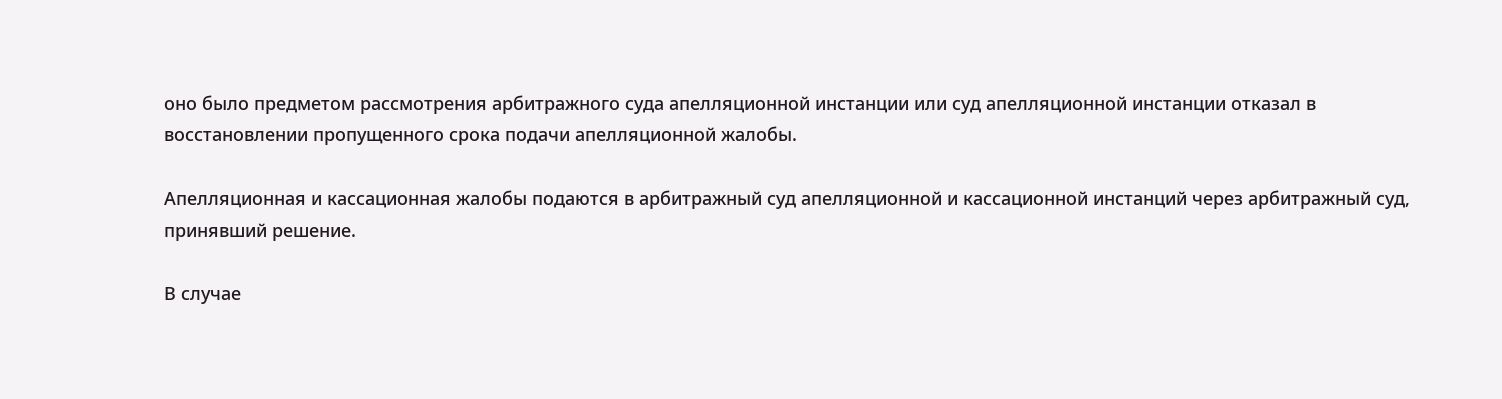оно было предметом рассмотрения арбитражного суда апелляционной инстанции или суд апелляционной инстанции отказал в восстановлении пропущенного срока подачи апелляционной жалобы.

Апелляционная и кассационная жалобы подаются в арбитражный суд апелляционной и кассационной инстанций через арбитражный суд, принявший решение.

В случае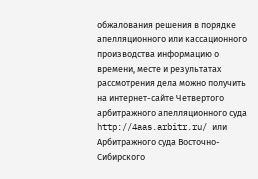обжалования решения в порядке апелляционного или кассационного производства информацию о времени, месте и результатах рассмотрения дела можно получить на интернет-сайте Четвертого арбитражного апелляционного суда http://4aas.arbitr.ru/ или Арбитражного суда Восточно-Сибирского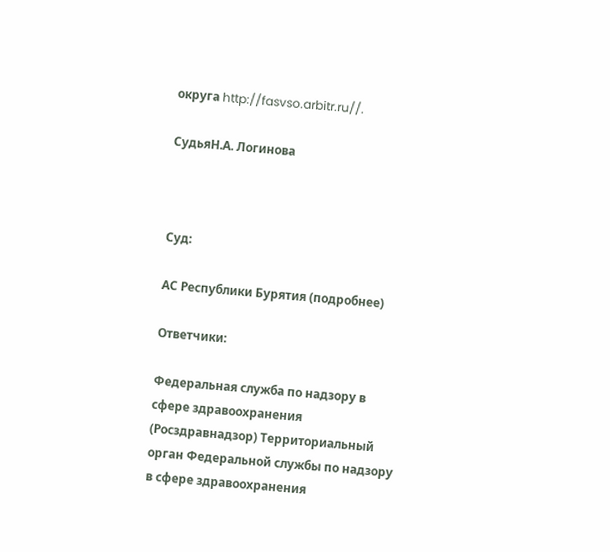округа http://fasvso.arbitr.ru//.

СудьяН.А. Логинова



Суд:

АС Республики Бурятия (подробнее)

Ответчики:

Федеральная служба по надзору в сфере здравоохранения (Росздравнадзор) Территориальный орган Федеральной службы по надзору в сфере здравоохранения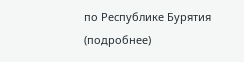по Республике Бурятия (подробнее)